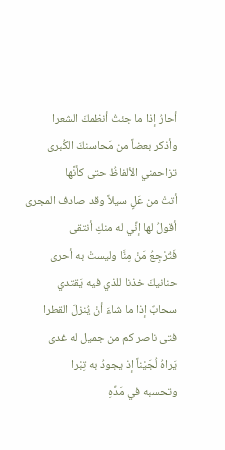أحارُ إذا ما جئتُ أنظمكَ الشعرا
وأذكر بعضاً من مَحاسنكَ الكُبرى
تزاحمني الألفاظُ حتى كأنَّها
أتتْ من عَلٍ سيلاً وقد صادف المجرى
أقولُ لها إنِّي له منكِ أنتقى
فَتُرْجِعُ مَنْ مِنَّا وليستْ به أحرى
حنانيكَ خذنا للذي فيه يَقتدي
سحابٌ إذا ما شاءَ أنْ يُنزلَ القطرا
فتى ناصر كم من جميل له غدى
يَراهُ لُجَيْناً إذ يجودُ به تِبْرا
وتحسبه في مَدِّهِ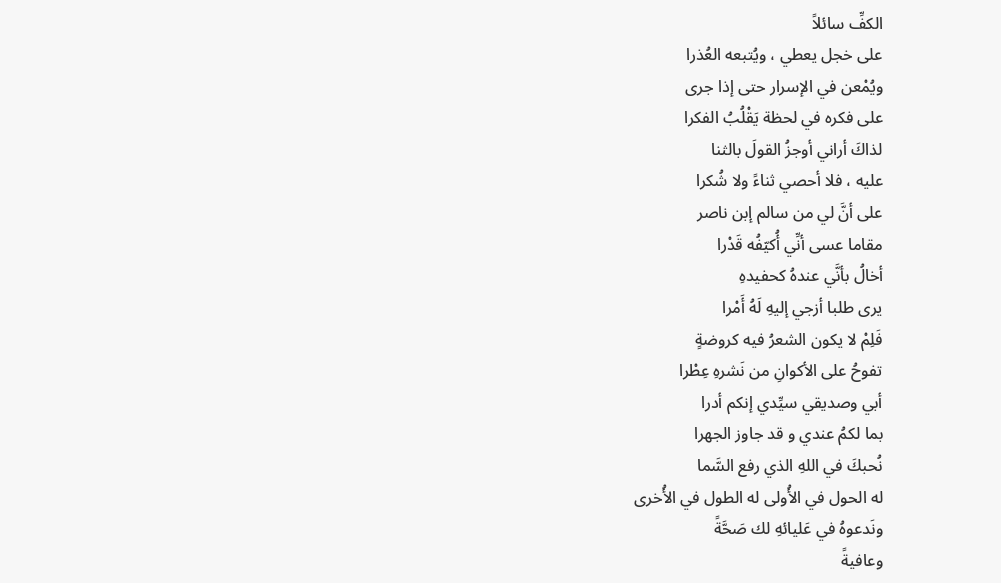الكفِّ سائلاً
على خجل يعطي ، ويُتبعه العُذرا
ويُمْعن في الإسرار حتى إذا جرى
على فكره في لحظة يَقْلُبُ الفكرا
لذاكَ أراني أوجزُ القولَ بالثنا
عليه ، فلا أحصي ثناءً ولا شُكرا
على أنَّ لي من سالم إبن ناصر
مقاما عسى أنِّي أُكيّفُه قَدْرا
أخالُ بأنَّي عندهُ كحفيدهِ
يرى طلبا أزجي إليهِ لَهُ أَمْرا
فَلِمْ لا يكون الشعرُ فيه كروضةٍ
تفوحُ على الأكوانِ من نَشرهِ عِطْرا
أبي وصديقي سيِّدي إنكم أدرا
بما لكمُ عندي و قد جاوز الجهرا
نُحبكَ في اللهِ الذي رفع السَّما
له الحول في الأُولى له الطول في الأُخرى
ونَدعوهُ في عَليائهِ لك صَحَّةً
وعافيةً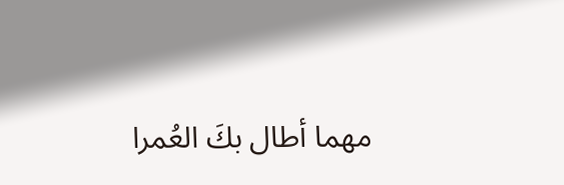مهما أطال بكَ العُمرا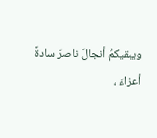ويبقيكمُ أنجالَ ناصرَ سادةً
أعزاءَ ،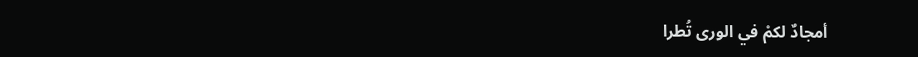أمجادٌ لكمْ في الورى تُطرا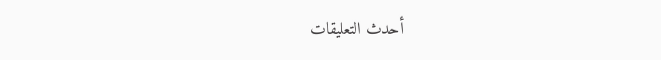أحدث التعليقات